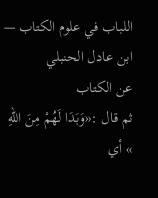اللباب في علوم الكتاب — ابن عادل الحنبلي
عن الكتاب
ثم قال :«وَبَدَا لَهُمْ مِنَ اللهِ » أي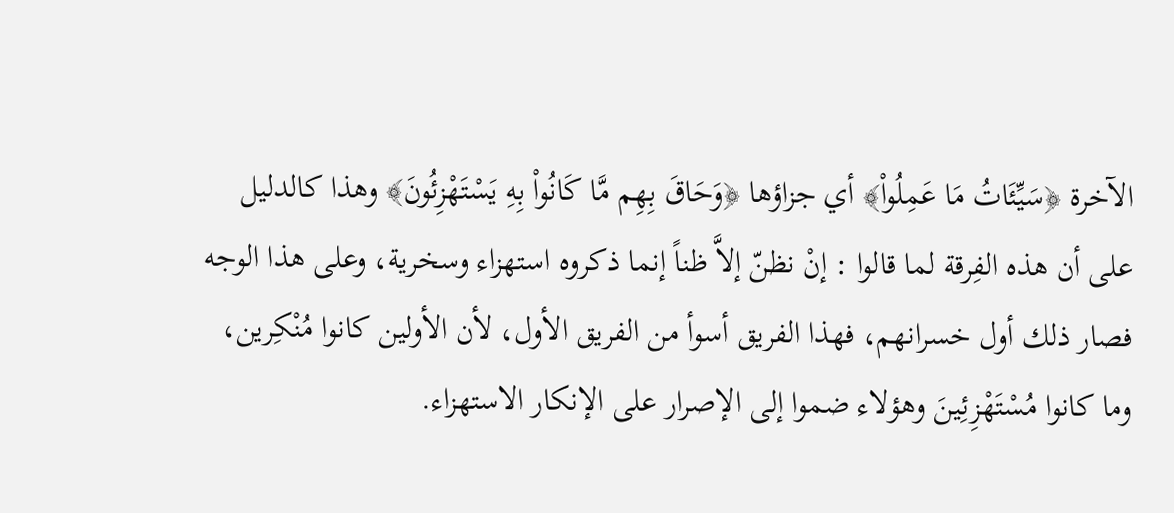الآخرة ﴿سَيِّئَاتُ مَا عَمِلُواْ﴾ أي جزاؤها ﴿وَحَاقَ بِهِم مَّا كَانُواْ بِهِ يَسْتَهْزِئُونَ﴾ وهذا كالدليل على أن هذه الفِرقة لما قالوا : إنْ نظنّ إلاَّ ظناً إنما ذكروه استهزاء وسخرية، وعلى هذا الوجه فصار ذلك أول خسرانهم، فهذا الفريق أسوأ من الفريق الأول، لأن الأولين كانوا مُنْكِرين، وما كانوا مُسْتَهْزِئِينَ وهؤلاء ضموا إلى الإصرار على الإنكار الاستهزاء.